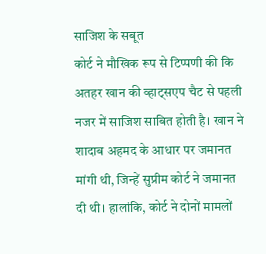साजिश के सबूत
कोर्ट ने मौखिक रूप से टिप्पणी की कि अतहर खान की व्हाट्सएप चैट से पहली नजर में साजिश साबित होती है। खान ने शादाब अहमद के आधार पर जमानत मांगी थी, जिन्हें सुप्रीम कोर्ट ने जमानत दी थी। हालांकि, कोर्ट ने दोनों मामलों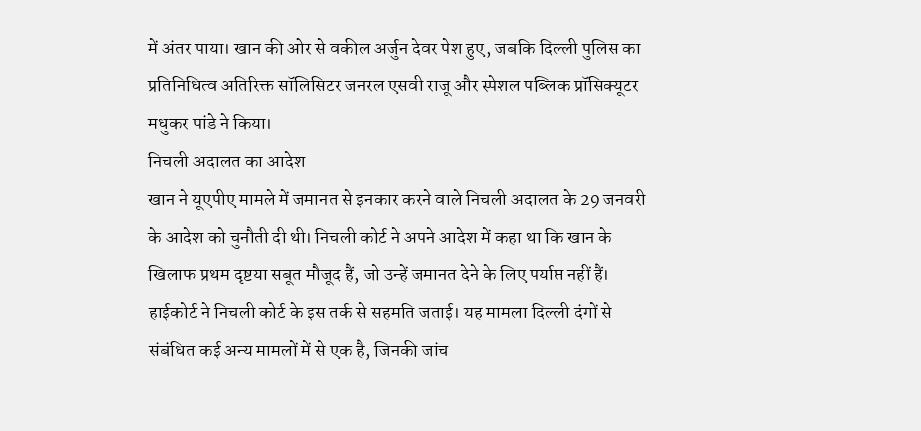में अंतर पाया। खान की ओर से वकील अर्जुन देवर पेश हुए, जबकि दिल्ली पुलिस का प्रतिनिधित्व अतिरिक्त सॉलिसिटर जनरल एसवी राजू और स्पेशल पब्लिक प्रॉसिक्यूटर मधुकर पांडे ने किया।
निचली अदालत का आदेश
खान ने यूएपीए मामले में जमानत से इनकार करने वाले निचली अदालत के 29 जनवरी के आदेश को चुनौती दी थी। निचली कोर्ट ने अपने आदेश में कहा था कि खान के खिलाफ प्रथम दृष्टया सबूत मौजूद हैं, जो उन्हें जमानत देने के लिए पर्याप्त नहीं हैं। हाईकोर्ट ने निचली कोर्ट के इस तर्क से सहमति जताई। यह मामला दिल्ली दंगों से संबंधित कई अन्य मामलों में से एक है, जिनकी जांच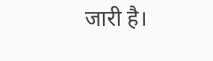जारी है।